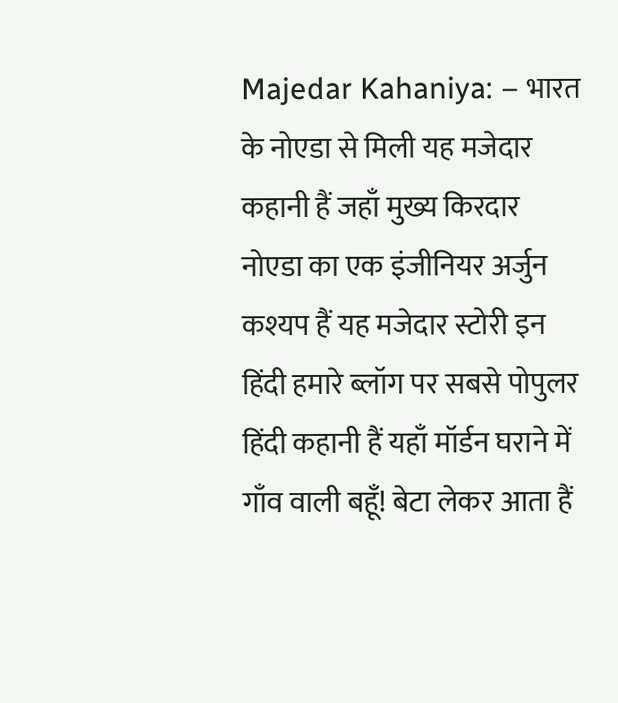Majedar Kahaniya: – भारत के नोएडा से मिली यह मजेदार कहानी हैं जहाँ मुख्य किरदार नोएडा का एक इंजीनियर अर्जुन कश्यप हैं यह मजेदार स्टोरी इन हिंदी हमारे ब्लॉग पर सबसे पोपुलर हिंदी कहानी हैं यहाँ मॉर्डन घराने में गाँव वाली बहूँ! बेटा लेकर आता हैं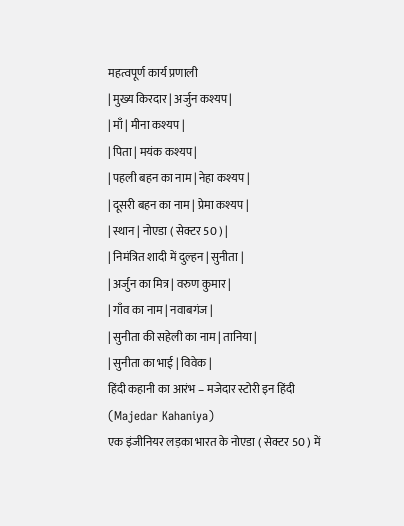महत्वपूर्ण कार्य प्रणाली
| मुख्य किरदार | अर्जुन कश्यप |
| माँ | मीना कश्यप |
| पिता | मयंक कश्यप |
| पहली बहन का नाम | नेहा कश्यप |
| दूसरी बहन का नाम | प्रेमा कश्यप |
| स्थान | नोएडा ( सेक्टर 50 ) |
| निमंत्रित शादी में दुल्हन | सुनीता |
| अर्जुन का मित्र | वरुण कुमार |
| गाँव का नाम | नवाबगंज |
| सुनीता की सहेली का नाम | तानिया |
| सुनीता का भाई | विवेक |
हिंदी कहानी का आरंभ – मजेदार स्टोरी इन हिंदी (Majedar Kahaniya)
एक इंजीनियर लड़का भारत के नोएडा ( सेक्टर 50 ) में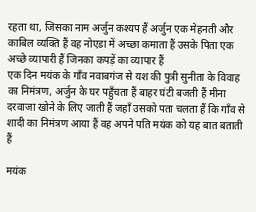रहता था, जिसका नाम अर्जुन कश्यप हैं अर्जुन एक मेहनती और काबिल व्यक्ति हैं वह नोएडा में अच्छा कमाता हैं उसके पिता एक अच्छे व्यापारी हैं जिनका कपड़ें का व्यापार हैं
एक दिन मयंक के गाँव नवाबगंज से यश की पुत्री सुनीता के विवाह का निमंत्रण, अर्जुन के घर पहुँचता हैं बाहर घंटी बजती हैं मीना दरवाजा खोने के लिए जाती हैं जहाँ उसको पता चलता हैं कि गाँव से शादी का निमंत्रण आया हैं वह अपने पति मयंक को यह बात बताती हैं

मयंक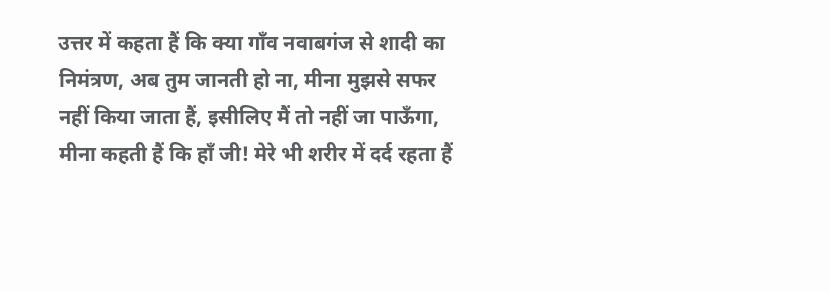उत्तर में कहता हैं कि क्या गाँव नवाबगंज से शादी का निमंत्रण, अब तुम जानती हो ना, मीना मुझसे सफर नहीं किया जाता हैं, इसीलिए मैं तो नहीं जा पाऊँगा, मीना कहती हैं कि हाँ जी! मेरे भी शरीर में दर्द रहता हैं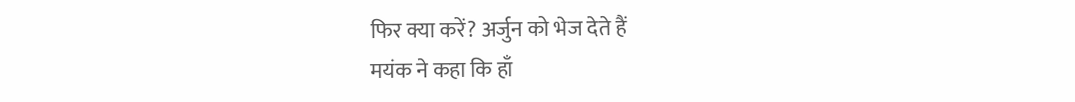फिर क्या करें? अर्जुन को भेज देते हैं
मयंक ने कहा कि हाँ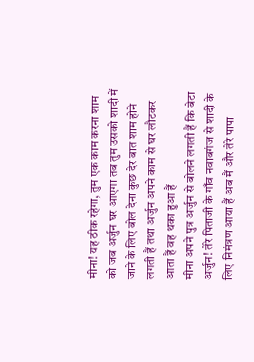मीना! यह ठीक रहेगा, तुम एक काम करना शाम को जब अर्जुन घर आएगा तब तुम उसको शादी में जाने के लिए बोल देना कुछ देर बात शाम होने लगती हैं तथा अर्जुन अपने काम से घर लौटकर आता हैं वह थका हुआ हैं
मीना अपने पुत्र अर्जुन से बोलने लगती हैं कि बेटा अर्जुन! तेरे पिताजी के गाँव नवाबगंज से शादी के लिए निमंत्रण आया हैं अब मैं और तेरे पापा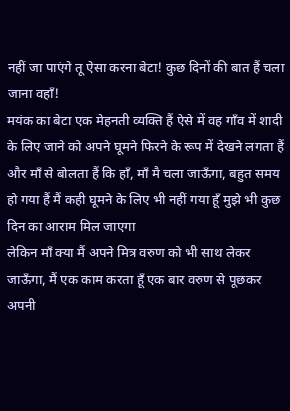नहीं जा पाएंगे तू ऐसा करना बेटा! कुछ दिनों की बात हैं चला जाना वहाँ!
मयंक का बेटा एक मेहनती व्यक्ति हैं ऐसे में वह गाँव में शादी के लिए जाने को अपने घूमने फिरने के रूप में देखने लगता हैं और माँ से बोलता हैं कि हाँ, माँ मै चला जाऊँगा, बहुत समय हो गया हैं मैं कही घूमने के लिए भी नहीं गया हूँ मुझे भी कुछ दिन का आराम मिल जाएगा
लेकिन माँ क्या मैं अपने मित्र वरुण को भी साथ लेकर जाऊँगा, मैं एक काम करता हूँ एक बार वरुण से पूछकर अपनी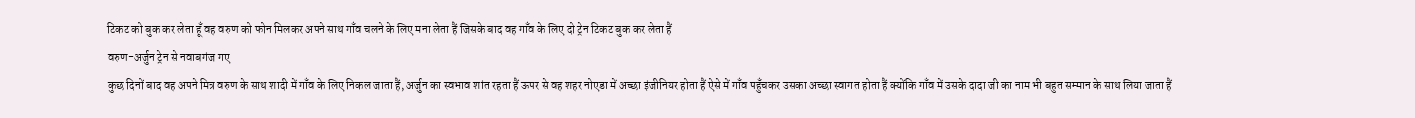टिकट को बुक कर लेता हूँ वह वरुण को फोन मिलकर अपने साथ गाँव चलने के लिए मना लेता हैं जिसके बाद वह गाँव के लिए दो ट्रेन टिकट बुक कर लेता हैं
वरुण-अर्जुन ट्रेन से नवाबगंज गए
कुछ दिनों बाद वह अपने मित्र वरुण के साथ शादी में गाँव के लिए निकल जाता हैं, अर्जुन का स्वभाव शांत रहता हैं ऊपर से वह शहर नोएडा में अच्छा इंजीनियर होता हैं ऐसे में गाँव पहुँचकर उसका अच्छा स्वागत होता हैं क्योंकि गाँव में उसके दादा जी का नाम भी बहुत सम्मान के साथ लिया जाता हैं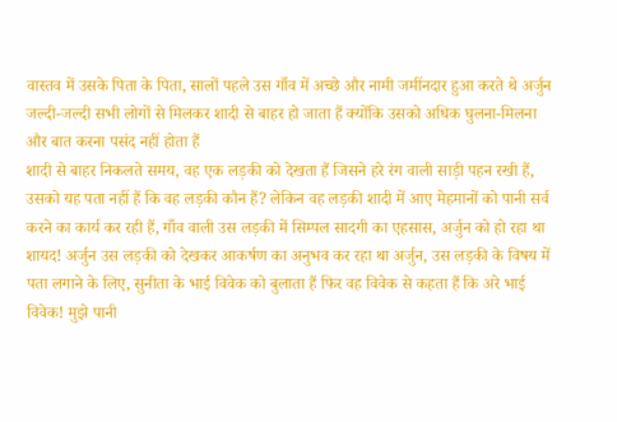वास्तव में उसके पिता के पिता, सालों पहले उस गाँव में अच्छे और नामी जमींनदार हुआ करते थे अर्जुन जल्दी-जल्दी सभी लोगों से मिलकर शादी से बाहर हो जाता हैं क्योंकि उसको अधिक घुलना-मिलना और बात करना पसंद नहीं होता हैं
शादी से बाहर निकलते समय, वह एक लड़की को देखता हैं जिसने हरे रंग वाली साड़ी पहन रखी हैं, उसको यह पता नहीं हैं कि वह लड़की कौन हैं? लेकिन वह लड़की शादी में आए मेहमानों को पानी सर्व करने का कार्य कर रही हैं, गाँव वाली उस लड़की में सिम्पल सादगी का एहसास, अर्जुन को हो रहा था
शायद! अर्जुन उस लड़की को देखकर आकर्षण का अनुभव कर रहा था अर्जुन, उस लड़की के विषय में पता लगाने के लिए, सुनीता के भाई विवेक को बुलाता हैं फिर वह विवेक से कहता हैं कि अरे भाई विवेक! मुझे पानी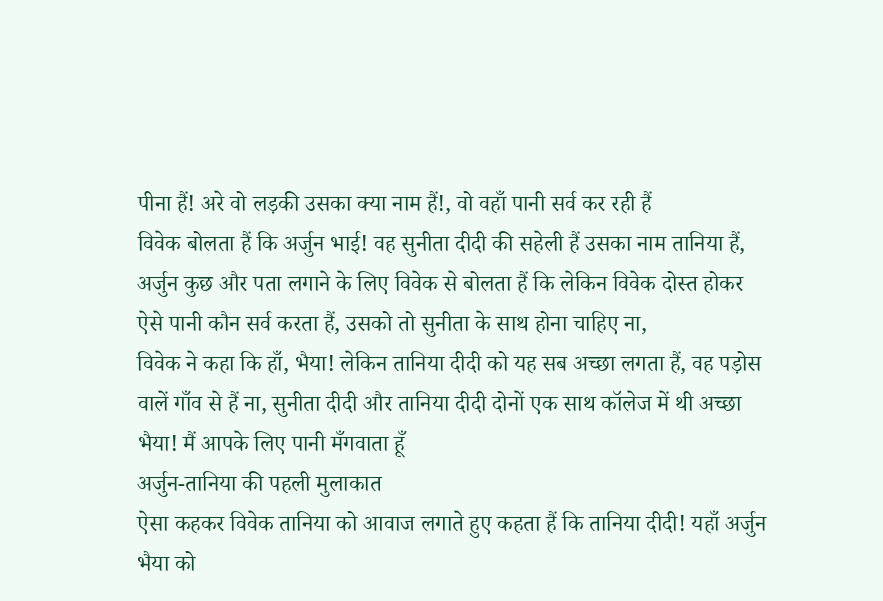पीना हैं! अरे वो लड़की उसका क्या नाम हैं!, वो वहाँ पानी सर्व कर रही हैं
विवेक बोलता हैं कि अर्जुन भाई! वह सुनीता दीदी की सहेली हैं उसका नाम तानिया हैं, अर्जुन कुछ और पता लगाने के लिए विवेक से बोलता हैं कि लेकिन विवेक दोस्त होकर ऐसे पानी कौन सर्व करता हैं, उसको तो सुनीता के साथ होना चाहिए ना,
विवेक ने कहा कि हाँ, भैया! लेकिन तानिया दीदी को यह सब अच्छा लगता हैं, वह पड़ोस वालें गाँव से हैं ना, सुनीता दीदी और तानिया दीदी दोनों एक साथ कॉलेज में थी अच्छा भैया! मैं आपके लिए पानी मँगवाता हूँ
अर्जुन-तानिया की पहली मुलाकात
ऐसा कहकर विवेक तानिया को आवाज लगाते हुए कहता हैं कि तानिया दीदी! यहाँ अर्जुन भैया को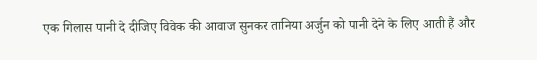एक गिलास पानी दे दीजिए विवेक की आवाज सुनकर तानिया अर्जुन को पानी देने के लिए आती हैं और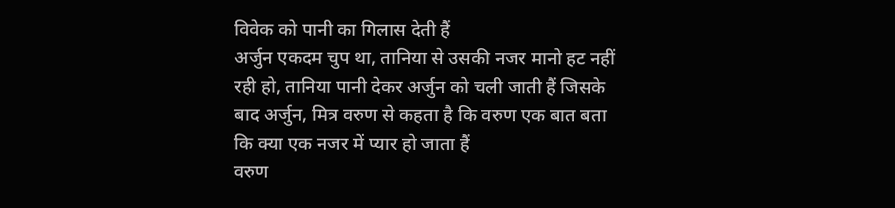विवेक को पानी का गिलास देती हैं
अर्जुन एकदम चुप था, तानिया से उसकी नजर मानो हट नहीं रही हो, तानिया पानी देकर अर्जुन को चली जाती हैं जिसके बाद अर्जुन, मित्र वरुण से कहता है कि वरुण एक बात बता कि क्या एक नजर में प्यार हो जाता हैं
वरुण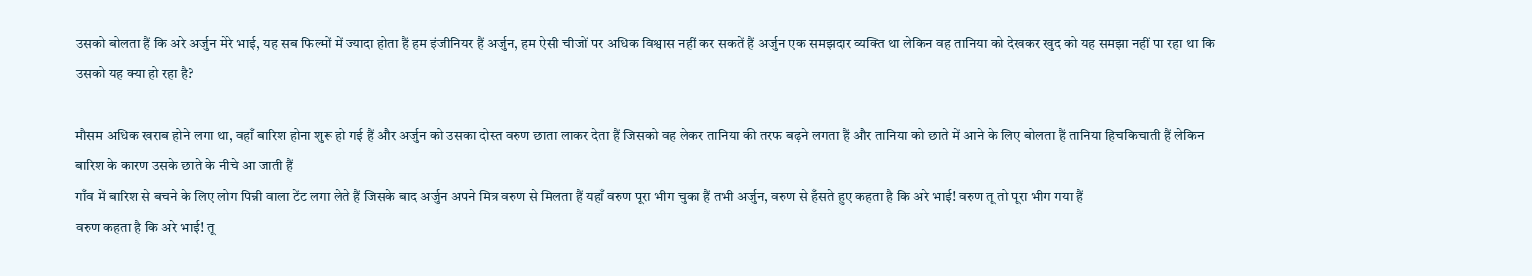उसको बोलता हैं कि अरे अर्जुन मेरे भाई, यह सब फिल्मों में ज्यादा होता हैं हम इंजीनियर हैं अर्जुन, हम ऐसी चीजों पर अधिक विश्वास नहीं कर सकतें हैं अर्जुन एक समझदार व्यक्ति था लेकिन वह तानिया को देखकर खुद को यह समझा नहीं पा रहा था कि उसको यह क्या हो रहा है?

मौसम अधिक खराब होने लगा था, वहाँ बारिश होना शुरू हो गई हैं और अर्जुन को उसका दोस्त वरुण छाता लाकर देता हैं जिसको वह लेकर तानिया की तरफ बढ़ने लगता हैं और तानिया को छाते में आने के लिए बोलता हैं तानिया हिचकिचाती हैं लेकिन बारिश के कारण उसके छाते के नीचे आ जाती हैं
गाँव में बारिश से बचने के लिए लोग पिन्नी वाला टेंट लगा लेते हैं जिसके बाद अर्जुन अपने मित्र वरुण से मिलता हैं यहाँ वरुण पूरा भीग चुका हैं तभी अर्जुन, वरुण से हँसते हुए कहता है कि अरे भाई! वरुण तू तो पूरा भीग गया हैं
वरुण कहता है कि अरे भाई! तू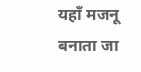यहाँ मजनू बनाता जा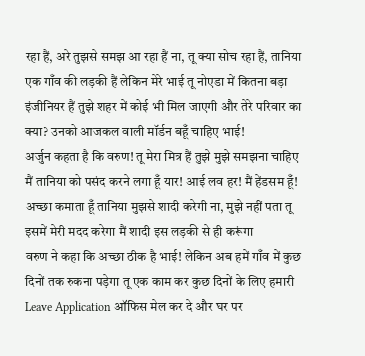रहा हैं, अरे तुझसे समझ आ रहा हैं ना, तू क्या सोच रहा हैं, तानिया एक गाँव की लड़की हैं लेकिन मेरे भाई तू नोएडा में कितना बड़ा इंजीनियर हैं तुझे शहर में कोई भी मिल जाएगी और तेरे परिवार का क्या? उनको आजकल वाली मॉर्डन बहूँ चाहिए भाई!
अर्जुन कहता है कि वरुण! तू मेरा मित्र हैं तुझे मुझे समझना चाहिए मैं तानिया को पसंद करने लगा हूँ यार! आई लव हर! मैं हेंडसम हूँ! अच्छा कमाता हूँ तानिया मुझसे शादी करेगी ना, मुझे नहीं पता तू इसमें मेरी मदद करेगा मैं शादी इस लड़की से ही करूंगा
वरुण ने कहा कि अच्छा ठीक है भाई! लेकिन अब हमें गाँव में कुछ दिनों तक रुकना पड़ेगा तू एक काम कर कुछ दिनों के लिए हमारी Leave Application ऑफिस मेल कर दे और घर पर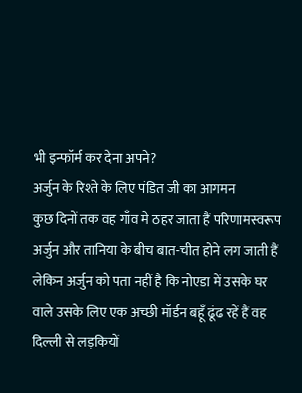भी इन्फॉर्म कर देना अपने?
अर्जुन के रिश्ते के लिए पंडित जी का आगमन
कुछ दिनों तक वह गाँव मे ठहर जाता हैं परिणामस्वरूप अर्जुन और तानिया के बीच बात-चीत होने लग जाती हैं लेकिन अर्जुन को पता नहीं है कि नोएडा में उसके घर वाले उसके लिए एक अच्छी मॉर्डन बहूँ ढूंढ रहें हैं वह दिल्ली से लड़कियों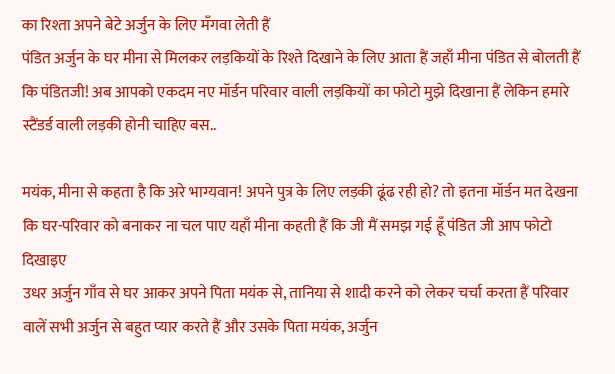का रिश्ता अपने बेटे अर्जुन के लिए मँगवा लेती हैं
पंडित अर्जुन के घर मीना से मिलकर लड़कियों के रिश्ते दिखाने के लिए आता हैं जहाँ मीना पंडित से बोलती हैं कि पंडितजी! अब आपको एकदम नए मॉर्डन परिवार वाली लड़कियों का फोटो मुझे दिखाना हैं लेकिन हमारे स्टैंडर्ड वाली लड़की होनी चाहिए बस..

मयंक, मीना से कहता है कि अरे भाग्यवान! अपने पुत्र के लिए लड़की ढूंढ रही हो? तो इतना मॉर्डन मत देखना कि घर-परिवार को बनाकर ना चल पाए यहाँ मीना कहती हैं कि जी मैं समझ गई हूँ पंडित जी आप फोटो दिखाइए
उधर अर्जुन गाँव से घर आकर अपने पिता मयंक से, तानिया से शादी करने को लेकर चर्चा करता हैं परिवार वालें सभी अर्जुन से बहुत प्यार करते हैं और उसके पिता मयंक, अर्जुन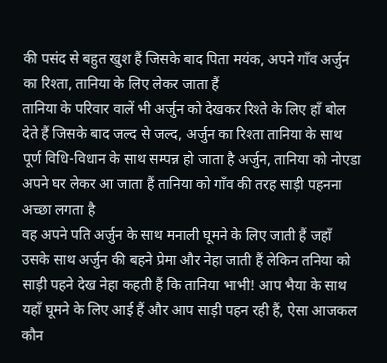की पसंद से बहुत खुश हैं जिसके बाद पिता मयंक, अपने गाँव अर्जुन का रिश्ता, तानिया के लिए लेकर जाता हैं
तानिया के परिवार वालें भी अर्जुन को देखकर रिश्ते के लिए हाँ बोल देते हैं जिसके बाद जल्द से जल्द, अर्जुन का रिश्ता तानिया के साथ पूर्ण विधि-विधान के साथ सम्पन्न हो जाता है अर्जुन, तानिया को नोएडा अपने घर लेकर आ जाता हैं तानिया को गाँव की तरह साड़ी पहनना अच्छा लगता है
वह अपने पति अर्जुन के साथ मनाली घूमने के लिए जाती हैं जहाँ उसके साथ अर्जुन की बहने प्रेमा और नेहा जाती हैं लेकिन तनिया को साड़ी पहने देख नेहा कहती हैं कि तानिया भाभी! आप भैया के साथ यहाँ घूमने के लिए आई हैं और आप साड़ी पहन रही हैं, ऐसा आजकल कौन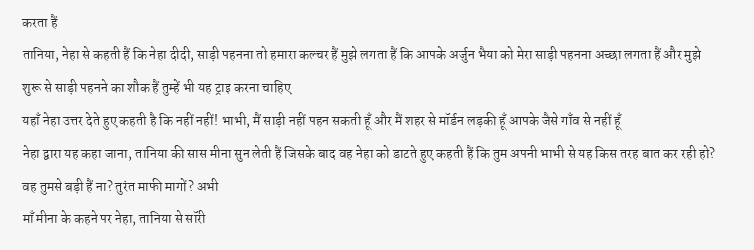करता हैं
तानिया, नेहा से कहती हैं कि नेहा दीदी, साड़ी पहनना तो हमारा कल्चर हैं मुझे लगता हैं कि आपके अर्जुन भैया को मेरा साड़ी पहनना अच्छा लगता हैं और मुझे शुरू से साड़ी पहनने का शौक हैं तुम्हें भी यह ट्राइ करना चाहिए
यहाँ नेहा उत्तर देते हुए कहती है कि नहीं नहीं! भाभी, मैं साड़ी नहीं पहन सकती हूँ और मैं शहर से मॉर्डन लड़की हूँ आपके जैसे गाँव से नहीं हूँ
नेहा द्वारा यह कहा जाना, तानिया की सास मीना सुन लेती हैं जिसके बाद वह नेहा को डाटते हुए कहती हैं कि तुम अपनी भाभी से यह किस तरह बात कर रही हो? वह तुमसे बड़ी हैं ना? तुरंत माफी मागों? अभी
माँ मीना के कहने पर नेहा, तानिया से सॉरी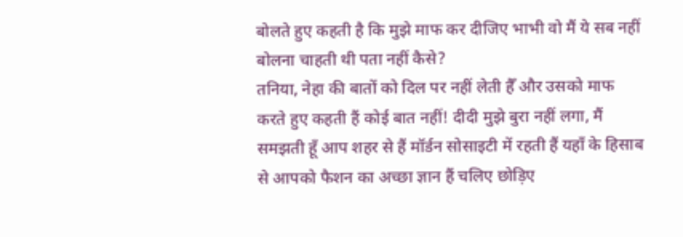बोलते हुए कहती है कि मुझे माफ कर दीजिए भाभी वो मैं ये सब नहीं बोलना चाहती थी पता नहीं कैसे?
तनिया, नेहा की बातों को दिल पर नहीं लेती हैँ और उसको माफ करते हुए कहती हैं कोई बात नहीं! दीदी मुझे बुरा नहीं लगा, मैं समझती हूँ आप शहर से हैं मॉर्डन सोसाइटी में रहती हैं यहाँ के हिसाब से आपको फैशन का अच्छा ज्ञान हैं चलिए छोड़िए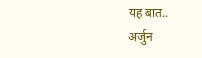यह बात..
अर्जुन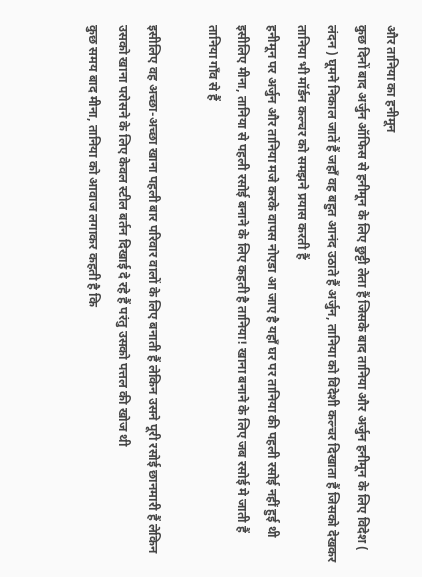और तानिया का हनीमून
कुछ दिनों बाद अर्जुन ऑफिस से हनीमून के लिए छुट्टी लेता हैं जिसके बाद तानिया और अर्जुन हनीमून के लिए विदेश ( लंदन ) घूमने निकाल जातें हैं जहाँ वह बहुत आनंद उठाते हैं अर्जुन, तानिया को विदेशी कल्चर दिखाता हैं जिसको देखकर तानिया भी मॉर्डन कल्चर को समझने प्रयास करती हैं
हनीमून पर अर्जुन और तानिया मजे करके वापस नोएडा आ जाए है यहाँ घर पर तानिया की पहली रसोई नहीं हुई थी इसीलिए मीना, तानिया से पहली रसोई बनाने के लिए कहती है तानिया! खाना बनाने के लिए जब रसोई मे जाती हैं तानिया गाँव से हैं

इसीलिए वह अच्छा-अच्छा खाना पहली बार परिवार वालों के लिए बनाती हैं लेकिन उसने पूरी रसोई छानमारी हैं लेकिन उसको खाना परोसने के लिए केवल स्टील बर्तन दिखाई दे रहे हैं परंतु उसको पत्तल की खोज थी
कुछ समय बाद मीना, तानिया को आवाज लगाकर कहती है कि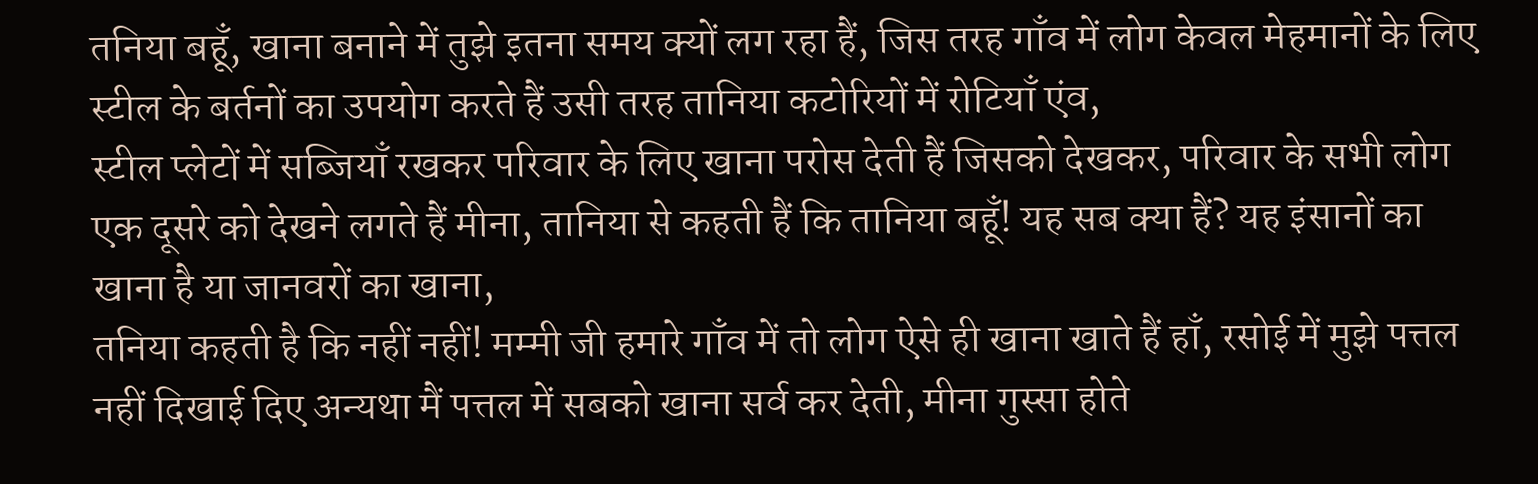तनिया बहूँ, खाना बनाने में तुझे इतना समय क्यों लग रहा हैं, जिस तरह गाँव में लोग केवल मेहमानों के लिए स्टील के बर्तनों का उपयोग करते हैं उसी तरह तानिया कटोरियों में रोटियाँ एंव,
स्टील प्लेटों में सब्जियाँ रखकर परिवार के लिए खाना परोस देती हैं जिसको देखकर, परिवार के सभी लोग एक दूसरे को देखने लगते हैं मीना, तानिया से कहती हैं कि तानिया बहूँ! यह सब क्या हैं? यह इंसानों का खाना है या जानवरों का खाना,
तनिया कहती है कि नहीं नहीं! मम्मी जी हमारे गाँव में तो लोग ऐसे ही खाना खाते हैं हाँ, रसोई में मुझे पत्तल नहीं दिखाई दिए अन्यथा मैं पत्तल में सबको खाना सर्व कर देती, मीना गुस्सा होते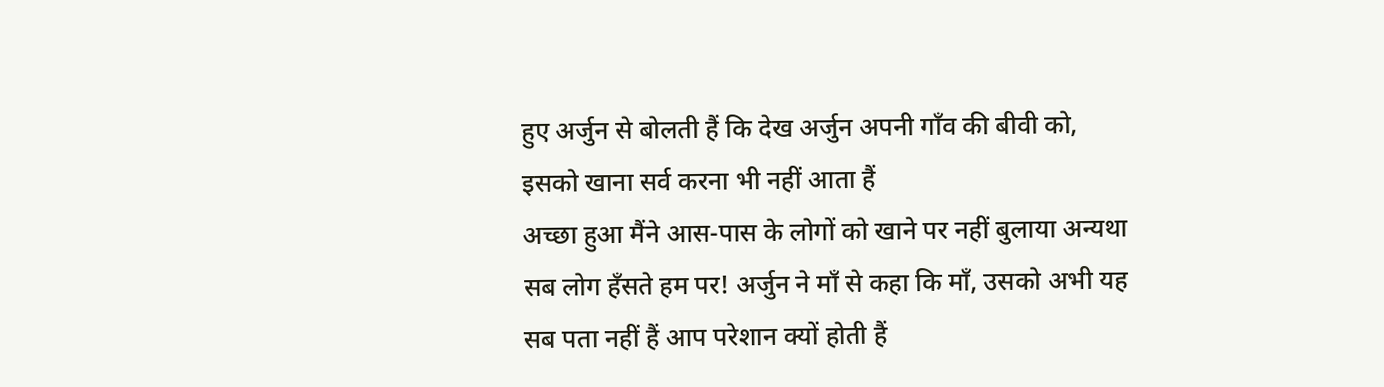हुए अर्जुन से बोलती हैं कि देख अर्जुन अपनी गाँव की बीवी को, इसको खाना सर्व करना भी नहीं आता हैं
अच्छा हुआ मैंने आस-पास के लोगों को खाने पर नहीं बुलाया अन्यथा सब लोग हँसते हम पर! अर्जुन ने माँ से कहा कि माँ, उसको अभी यह सब पता नहीं हैं आप परेशान क्यों होती हैं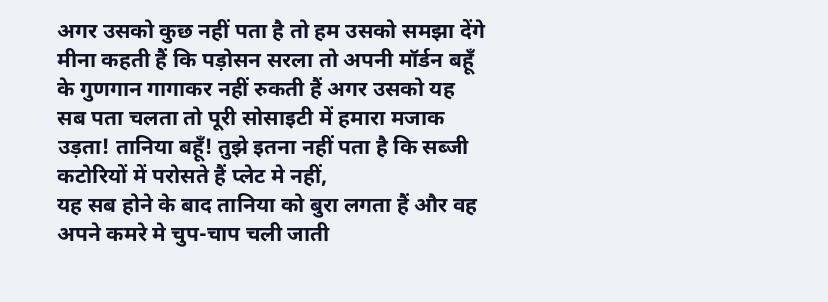अगर उसको कुछ नहीं पता है तो हम उसको समझा देंगे
मीना कहती हैं कि पड़ोसन सरला तो अपनी मॉर्डन बहूँ के गुणगान गागाकर नहीं रुकती हैं अगर उसको यह सब पता चलता तो पूरी सोसाइटी में हमारा मजाक उड़ता! तानिया बहूँ! तुझे इतना नहीं पता है कि सब्जी कटोरियों में परोसते हैं प्लेट मे नहीं,
यह सब होने के बाद तानिया को बुरा लगता हैं और वह अपने कमरे मे चुप-चाप चली जाती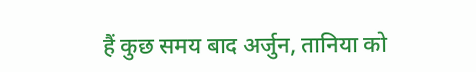हैं कुछ समय बाद अर्जुन, तानिया को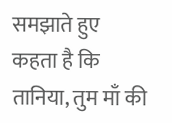समझाते हुए कहता है कि तानिया, तुम माँ की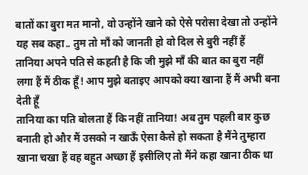बातों का बुरा मत मानो, वो उन्होंने खाने को ऐसे परोसा देखा तो उन्होंने यह सब कहा.. तुम तो माँ को जानती हो वो दिल से बुरी नहीं हैं
तानिया अपने पति से कहती है कि जी मुझे माँ की बात का बुरा नहीं लगा हैं मैं ठीक हूँ! आप मुझे बताइए आपको क्या खाना हैं मैं अभी बना देती हूँ
तानिया का पति बोलता हैं कि नहीं तानिया! अब तुम पहली बार कुछ बनाती हो और मैं उसको न खाऊँ ऐसा कैसे हो सकता है मैंने तुम्हारा खाना चखा हैं वह बहुत अच्छा हैं इसीलिए तो मैंने कहा खाना ठीक था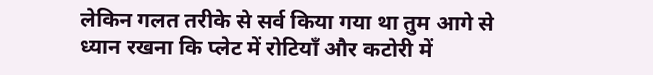लेकिन गलत तरीके से सर्व किया गया था तुम आगे से ध्यान रखना कि प्लेट में रोटियाँ और कटोरी में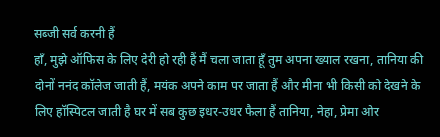सब्जी सर्व करनी हैं
हाँ, मुझे ऑफिस के लिए देरी हो रही हैं मैं चला जाता हूँ तुम अपना ख्याल रखना, तानिया की दोनों ननंद कॉलेज जाती हैं, मयंक अपने काम पर जाता हैं और मीना भी किसी को देखने के लिए हॉस्पिटल जाती है घर में सब कुछ इधर-उधर फैला हैं तानिया, नेहा, प्रेमा ओर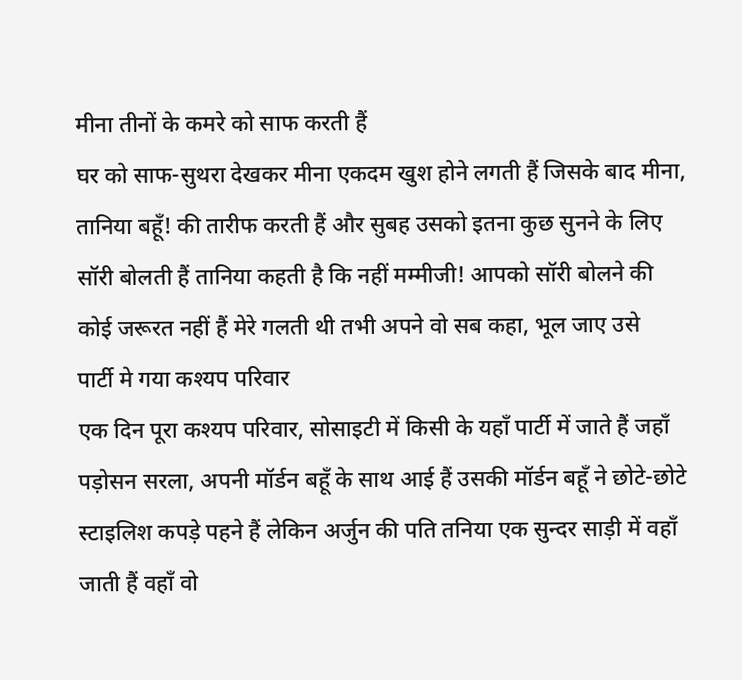मीना तीनों के कमरे को साफ करती हैं
घर को साफ-सुथरा देखकर मीना एकदम खुश होने लगती हैं जिसके बाद मीना, तानिया बहूँ! की तारीफ करती हैं और सुबह उसको इतना कुछ सुनने के लिए सॉरी बोलती हैं तानिया कहती है कि नहीं मम्मीजी! आपको सॉरी बोलने की कोई जरूरत नहीं हैं मेरे गलती थी तभी अपने वो सब कहा, भूल जाए उसे
पार्टी मे गया कश्यप परिवार
एक दिन पूरा कश्यप परिवार, सोसाइटी में किसी के यहाँ पार्टी में जाते हैं जहाँ पड़ोसन सरला, अपनी मॉर्डन बहूँ के साथ आई हैं उसकी मॉर्डन बहूँ ने छोटे-छोटे स्टाइलिश कपड़े पहने हैं लेकिन अर्जुन की पति तनिया एक सुन्दर साड़ी में वहाँ जाती हैं वहाँ वो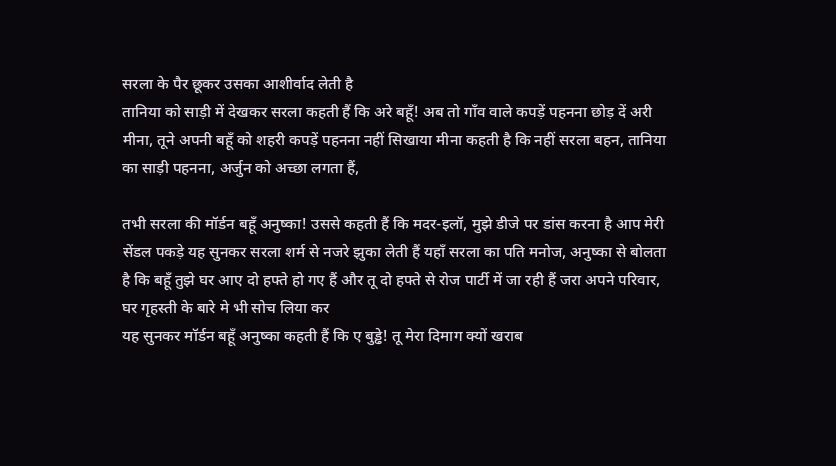सरला के पैर छूकर उसका आशीर्वाद लेती है
तानिया को साड़ी में देखकर सरला कहती हैं कि अरे बहूँ! अब तो गाँव वाले कपड़ें पहनना छोड़ दें अरी मीना, तूने अपनी बहूँ को शहरी कपड़ें पहनना नहीं सिखाया मीना कहती है कि नहीं सरला बहन, तानिया का साड़ी पहनना, अर्जुन को अच्छा लगता हैं,

तभी सरला की मॉर्डन बहूँ अनुष्का! उससे कहती हैं कि मदर-इलॉ, मुझे डीजे पर डांस करना है आप मेरी सेंडल पकड़े यह सुनकर सरला शर्म से नजरे झुका लेती हैं यहाँ सरला का पति मनोज, अनुष्का से बोलता है कि बहूँ तुझे घर आए दो हफ्ते हो गए हैं और तू दो हफ्ते से रोज पार्टी में जा रही हैं जरा अपने परिवार, घर गृहस्ती के बारे मे भी सोच लिया कर
यह सुनकर मॉर्डन बहूँ अनुष्का कहती हैं कि ए बुड्ढे! तू मेरा दिमाग क्यों खराब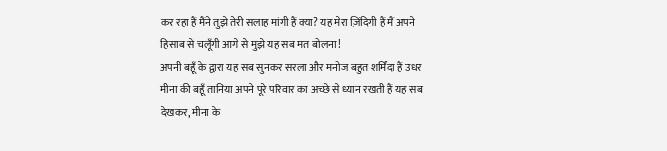कर रहा हैं मैंने तुझे तेरी सलाह मांगी हैं क्या? यह मेरा ज़िंदिगी हैं मैं अपने हिसाब से चलूँगी आगे से मुझे यह सब मत बोलना!
अपनी बहूँ के द्वारा यह सब सुनकर सरला और मनोज बहुत शर्मिंदा हैं उधर मीना की बहूँ तानिया अपने पूरे परिवार का अच्छे से ध्यान रखती हैं यह सब देखकर, मीना के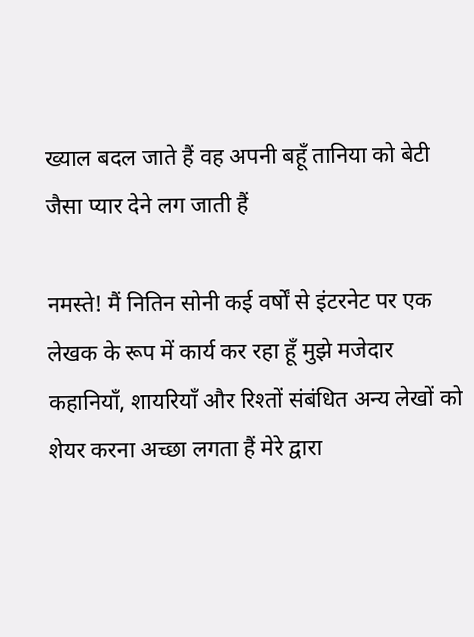ख्याल बदल जाते हैं वह अपनी बहूँ तानिया को बेटी जैसा प्यार देने लग जाती हैं

नमस्ते! मैं नितिन सोनी कई वर्षों से इंटरनेट पर एक लेखक के रूप में कार्य कर रहा हूँ मुझे मजेदार कहानियाँ, शायरियाँ और रिश्तों संबंधित अन्य लेखों को शेयर करना अच्छा लगता हैं मेरे द्वारा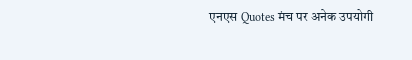एनएस Quotes मंच पर अनेक उपयोगी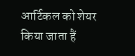आर्टिकल को शेयर किया जाता हैं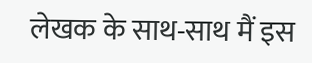लेखक के साथ-साथ मैं इस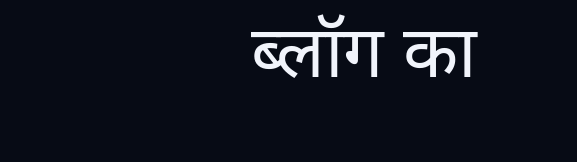ब्लॉग का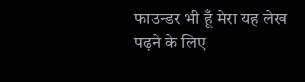फाउन्डर भी हूँ मेरा यह लेख पढ़ने के लिए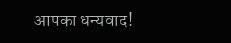आपका धन्यवाद!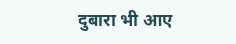दुबारा भी आए